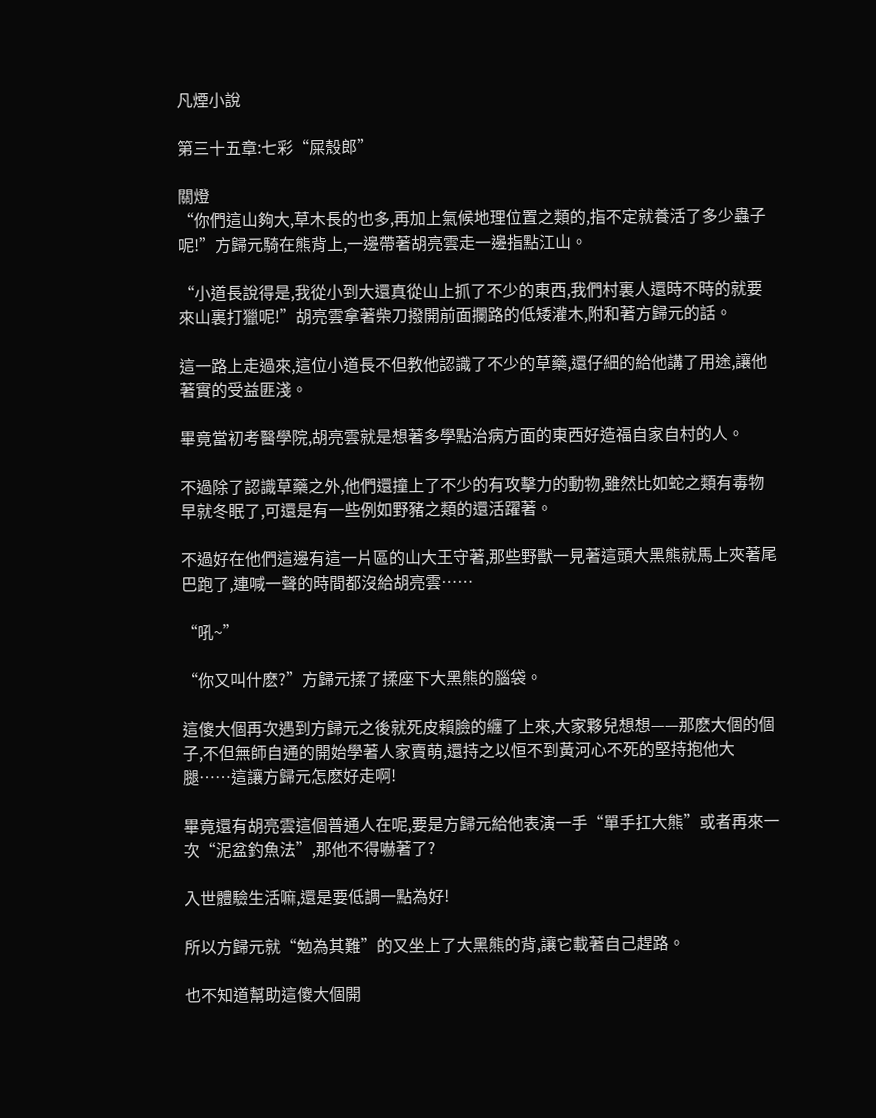凡煙小說

第三十五章:七彩“屎殼郎”

關燈
“你們這山夠大,草木長的也多,再加上氣候地理位置之類的,指不定就養活了多少蟲子呢!”方歸元騎在熊背上,一邊帶著胡亮雲走一邊指點江山。

“小道長說得是,我從小到大還真從山上抓了不少的東西,我們村裏人還時不時的就要來山裏打獵呢!”胡亮雲拿著柴刀撥開前面攔路的低矮灌木,附和著方歸元的話。

這一路上走過來,這位小道長不但教他認識了不少的草藥,還仔細的給他講了用途,讓他著實的受益匪淺。

畢竟當初考醫學院,胡亮雲就是想著多學點治病方面的東西好造福自家自村的人。

不過除了認識草藥之外,他們還撞上了不少的有攻擊力的動物,雖然比如蛇之類有毒物早就冬眠了,可還是有一些例如野豬之類的還活躍著。

不過好在他們這邊有這一片區的山大王守著,那些野獸一見著這頭大黑熊就馬上夾著尾巴跑了,連喊一聲的時間都沒給胡亮雲……

“吼~”

“你又叫什麽?”方歸元揉了揉座下大黑熊的腦袋。

這傻大個再次遇到方歸元之後就死皮賴臉的纏了上來,大家夥兒想想——那麽大個的個子,不但無師自通的開始學著人家賣萌,還持之以恒不到黃河心不死的堅持抱他大腿……這讓方歸元怎麽好走啊!

畢竟還有胡亮雲這個普通人在呢,要是方歸元給他表演一手“單手扛大熊”或者再來一次“泥盆釣魚法”,那他不得嚇著了?

入世體驗生活嘛,還是要低調一點為好!

所以方歸元就“勉為其難”的又坐上了大黑熊的背,讓它載著自己趕路。

也不知道幫助這傻大個開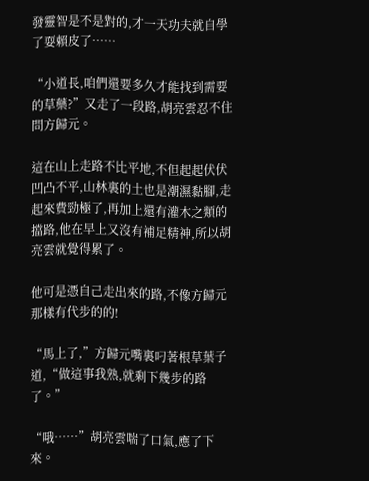發靈智是不是對的,才一天功夫就自學了耍賴皮了……

“小道長,咱們還要多久才能找到需要的草藥?”又走了一段路,胡亮雲忍不住問方歸元。

這在山上走路不比平地,不但起起伏伏凹凸不平,山林裏的土也是潮濕黏腳,走起來費勁極了,再加上還有灌木之類的擋路,他在早上又沒有補足精神,所以胡亮雲就覺得累了。

他可是憑自己走出來的路,不像方歸元那樣有代步的的!

“馬上了,”方歸元嘴裏叼著根草葉子道,“做這事我熟,就剩下幾步的路了。”

“哦……”胡亮雲喘了口氣,應了下來。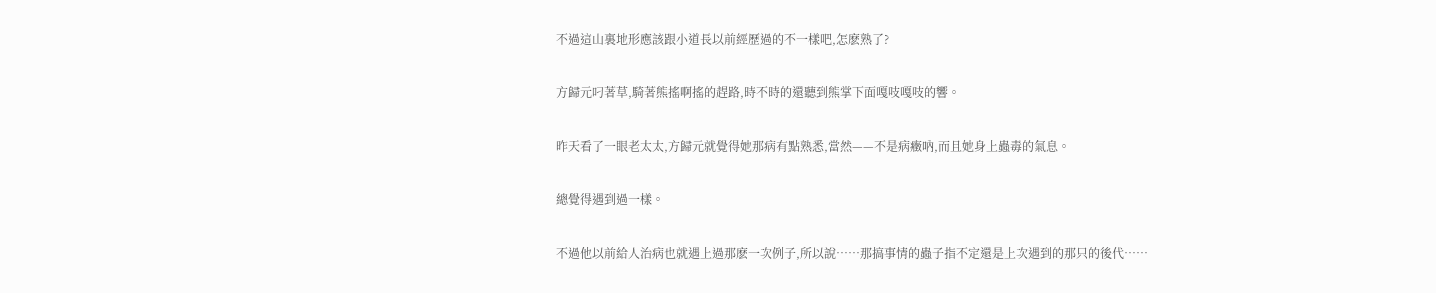不過這山裏地形應該跟小道長以前經歷過的不一樣吧,怎麽熟了?

方歸元叼著草,騎著熊搖啊搖的趕路,時不時的還聽到熊掌下面嘎吱嘎吱的響。

昨天看了一眼老太太,方歸元就覺得她那病有點熟悉,當然——不是病癥吶,而且她身上蟲毒的氣息。

總覺得遇到過一樣。

不過他以前給人治病也就遇上過那麽一次例子,所以說……那搞事情的蟲子指不定還是上次遇到的那只的後代……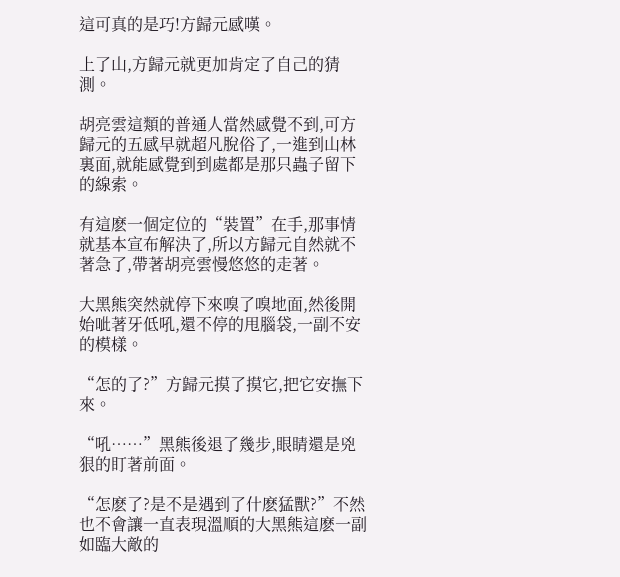這可真的是巧!方歸元感嘆。

上了山,方歸元就更加肯定了自己的猜測。

胡亮雲這類的普通人當然感覺不到,可方歸元的五感早就超凡脫俗了,一進到山林裏面,就能感覺到到處都是那只蟲子留下的線索。

有這麽一個定位的“裝置”在手,那事情就基本宣布解決了,所以方歸元自然就不著急了,帶著胡亮雲慢悠悠的走著。

大黑熊突然就停下來嗅了嗅地面,然後開始呲著牙低吼,還不停的甩腦袋,一副不安的模樣。

“怎的了?”方歸元摸了摸它,把它安撫下來。

“吼……”黑熊後退了幾步,眼睛還是兇狠的盯著前面。

“怎麽了?是不是遇到了什麽猛獸?”不然也不會讓一直表現溫順的大黑熊這麽一副如臨大敵的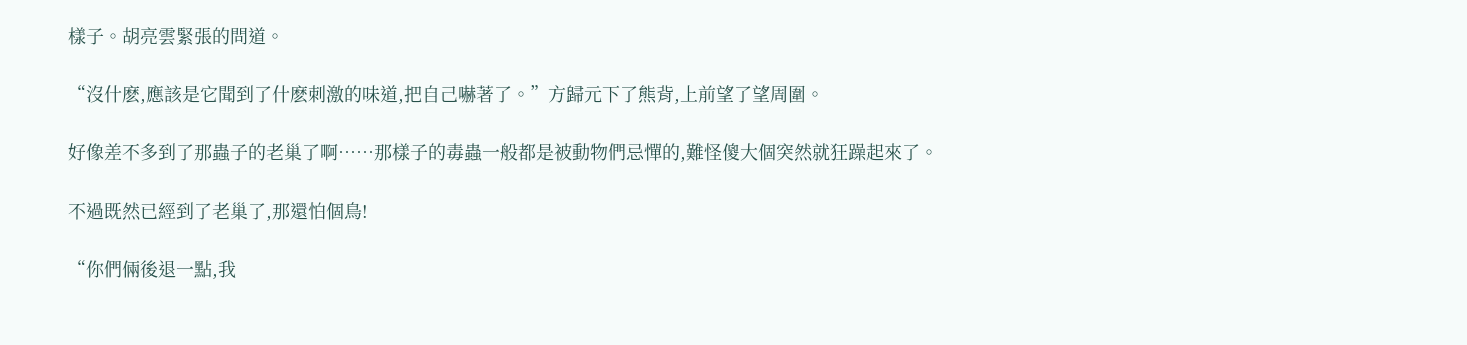樣子。胡亮雲緊張的問道。

“沒什麽,應該是它聞到了什麽刺激的味道,把自己嚇著了。”方歸元下了熊背,上前望了望周圍。

好像差不多到了那蟲子的老巢了啊……那樣子的毒蟲一般都是被動物們忌憚的,難怪傻大個突然就狂躁起來了。

不過既然已經到了老巢了,那還怕個鳥!

“你們倆後退一點,我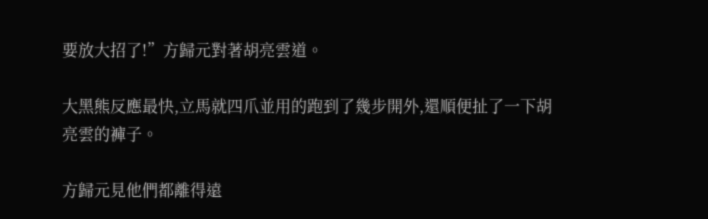要放大招了!”方歸元對著胡亮雲道。

大黑熊反應最快,立馬就四爪並用的跑到了幾步開外,還順便扯了一下胡亮雲的褲子。

方歸元見他們都離得遠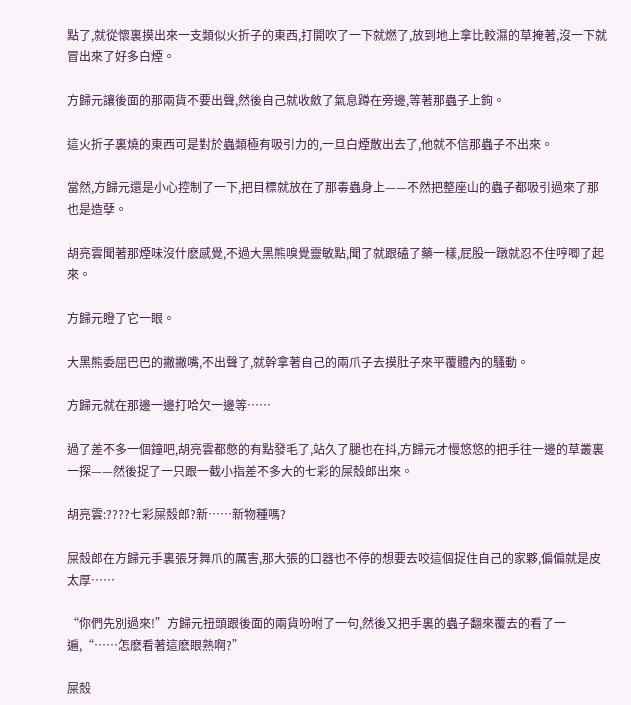點了,就從懷裏摸出來一支類似火折子的東西,打開吹了一下就燃了,放到地上拿比較濕的草掩著,沒一下就冒出來了好多白煙。

方歸元讓後面的那兩貨不要出聲,然後自己就收斂了氣息蹲在旁邊,等著那蟲子上鉤。

這火折子裏燒的東西可是對於蟲類極有吸引力的,一旦白煙散出去了,他就不信那蟲子不出來。

當然,方歸元還是小心控制了一下,把目標就放在了那毒蟲身上——不然把整座山的蟲子都吸引過來了那也是造孽。

胡亮雲聞著那煙味沒什麽感覺,不過大黑熊嗅覺靈敏點,聞了就跟磕了藥一樣,屁股一蹾就忍不住哼唧了起來。

方歸元瞪了它一眼。

大黑熊委屈巴巴的撇撇嘴,不出聲了,就幹拿著自己的兩爪子去摸肚子來平覆體內的騷動。

方歸元就在那邊一邊打哈欠一邊等……

過了差不多一個鐘吧,胡亮雲都憋的有點發毛了,站久了腿也在抖,方歸元才慢悠悠的把手往一邊的草叢裏一探——然後捉了一只跟一截小指差不多大的七彩的屎殼郎出來。

胡亮雲:????七彩屎殼郎?新……新物種嗎?

屎殼郎在方歸元手裏張牙舞爪的厲害,那大張的口器也不停的想要去咬這個捉住自己的家夥,偏偏就是皮太厚……

“你們先別過來!”方歸元扭頭跟後面的兩貨吩咐了一句,然後又把手裏的蟲子翻來覆去的看了一遍,“……怎麽看著這麽眼熟啊?”

屎殼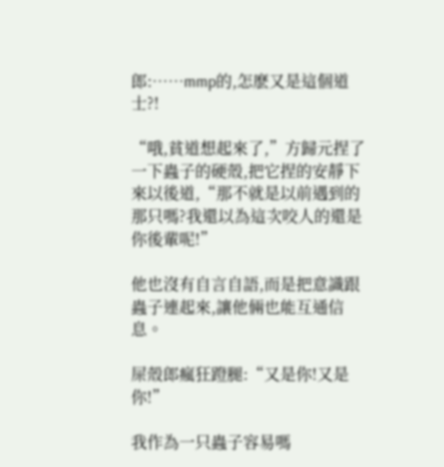郎:……mmp的,怎麽又是這個道士?!

“哦,貧道想起來了,”方歸元捏了一下蟲子的硬殼,把它捏的安靜下來以後道,“那不就是以前遇到的那只嗎?我還以為這次咬人的還是你後輩呢!”

他也沒有自言自語,而是把意識跟蟲子連起來,讓他倆也能互通信息。

屎殼郎瘋狂蹬腿:“又是你!又是你!”

我作為一只蟲子容易嗎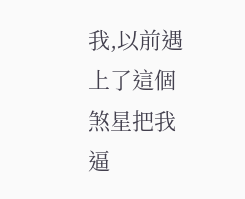我,以前遇上了這個煞星把我逼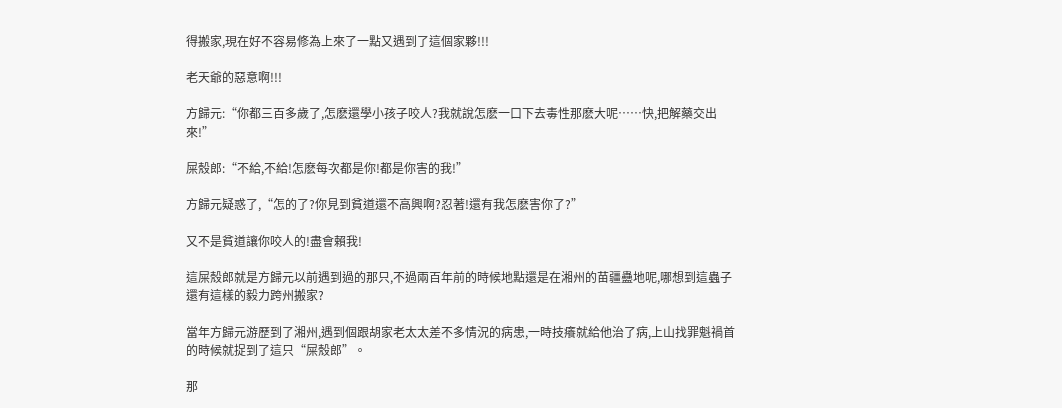得搬家,現在好不容易修為上來了一點又遇到了這個家夥!!!

老天爺的惡意啊!!!

方歸元:“你都三百多歲了,怎麽還學小孩子咬人?我就說怎麽一口下去毒性那麽大呢……快,把解藥交出來!”

屎殼郎:“不給,不給!怎麽每次都是你!都是你害的我!”

方歸元疑惑了,“怎的了?你見到貧道還不高興啊?忍著!還有我怎麽害你了?”

又不是貧道讓你咬人的!盡會賴我!

這屎殼郎就是方歸元以前遇到過的那只,不過兩百年前的時候地點還是在湘州的苗疆蠱地呢,哪想到這蟲子還有這樣的毅力跨州搬家?

當年方歸元游歷到了湘州,遇到個跟胡家老太太差不多情況的病患,一時技癢就給他治了病,上山找罪魁禍首的時候就捉到了這只“屎殼郎”。

那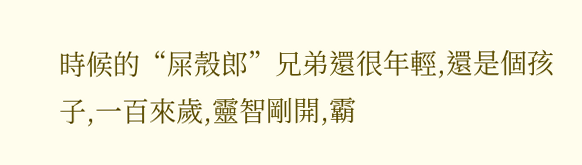時候的“屎殼郎”兄弟還很年輕,還是個孩子,一百來歲,靈智剛開,霸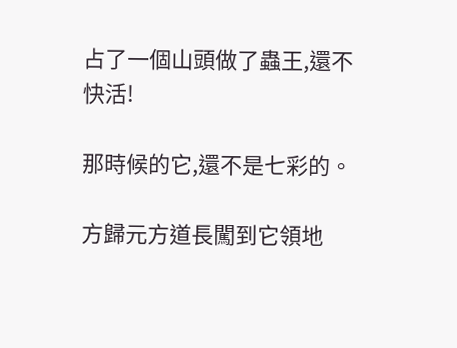占了一個山頭做了蟲王,還不快活!

那時候的它,還不是七彩的。

方歸元方道長闖到它領地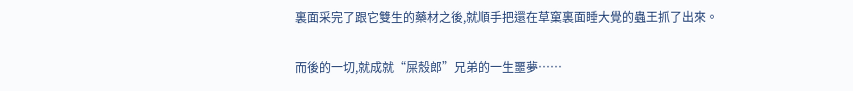裏面采完了跟它雙生的藥材之後,就順手把還在草窠裏面睡大覺的蟲王抓了出來。

而後的一切,就成就“屎殼郎”兄弟的一生噩夢……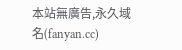本站無廣告,永久域名(fanyan.cc)